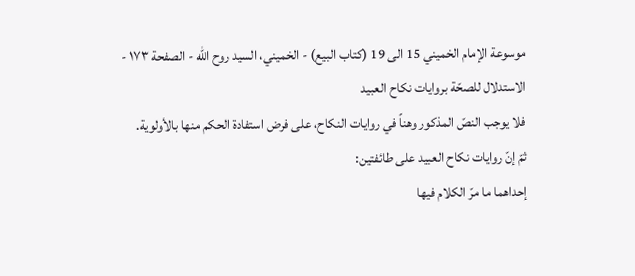موسوعة الإمام الخميني 15 الى 19 (كتاب البيع) - الخميني، السيد روح الله - الصفحة ١٧٣ - الاستدلال للصحّة بروايات نكاح العبيد
فلا يوجب النصّ المذكور وهناً في روايات النكاح، على فرض استفادة الحكم منها بالأولوية.
ثمّ إنّ روايات نكاح العبيد على طائفتين:
إحداهما ما مرّ الكلام فيها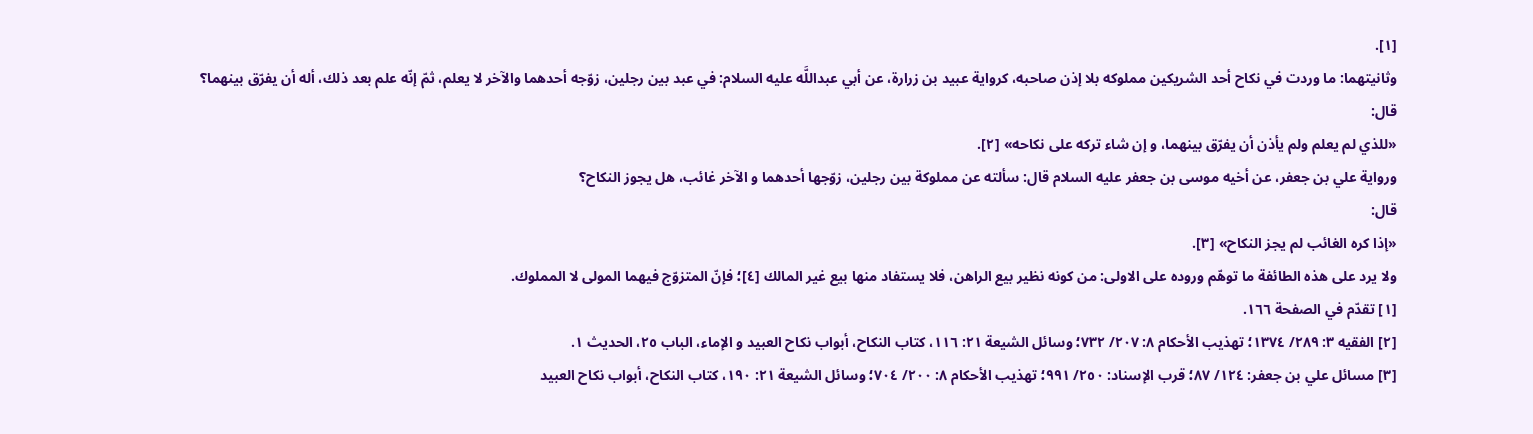[١].
وثانيتهما: ما وردت في نكاح أحد الشريكين مملوكه بلا إذن صاحبه، كرواية عبيد بن زرارة، عن أبي عبداللَّه عليه السلام: في عبد بين رجلين، زوّجه أحدهما والآخر لا يعلم، ثمّ إنّه علم بعد ذلك، أله أن يفرّق بينهما؟
قال:
«للذي لم يعلم ولم يأذن أن يفرّق بينهما، و إن شاء تركه على نكاحه» [٢].
ورواية علي بن جعفر، عن أخيه موسى بن جعفر عليه السلام قال: سألته عن مملوكة بين رجلين، زوّجها أحدهما و الآخر غائب، هل يجوز النكاح؟
قال:
«إذا كره الغائب لم يجز النكاح» [٣].
ولا يرد على هذه الطائفة ما توهّم وروده على الاولى: من كونه نظير بيع الراهن، فلا يستفاد منها بيع غير المالك [٤]؛ فإنّ المتزوّج فيهما المولى لا المملوك.
[١] تقدّم في الصفحة ١٦٦.
[٢] الفقيه ٣: ٢٨٩/ ١٣٧٤؛ تهذيب الأحكام ٨: ٢٠٧/ ٧٣٢؛ وسائل الشيعة ٢١: ١١٦، كتاب النكاح، أبواب نكاح العبيد و الإماء، الباب ٢٥، الحديث ١.
[٣] مسائل علي بن جعفر: ١٢٤/ ٨٧؛ قرب الإسناد: ٢٥٠/ ٩٩١؛ تهذيب الأحكام ٨: ٢٠٠/ ٧٠٤؛ وسائل الشيعة ٢١: ١٩٠، كتاب النكاح، أبواب نكاح العبيد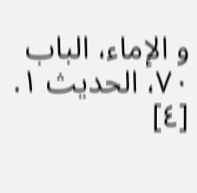و الإماء، الباب ٧٠، الحديث ١.
[٤]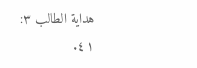هداية الطالب ٣: ٤١.